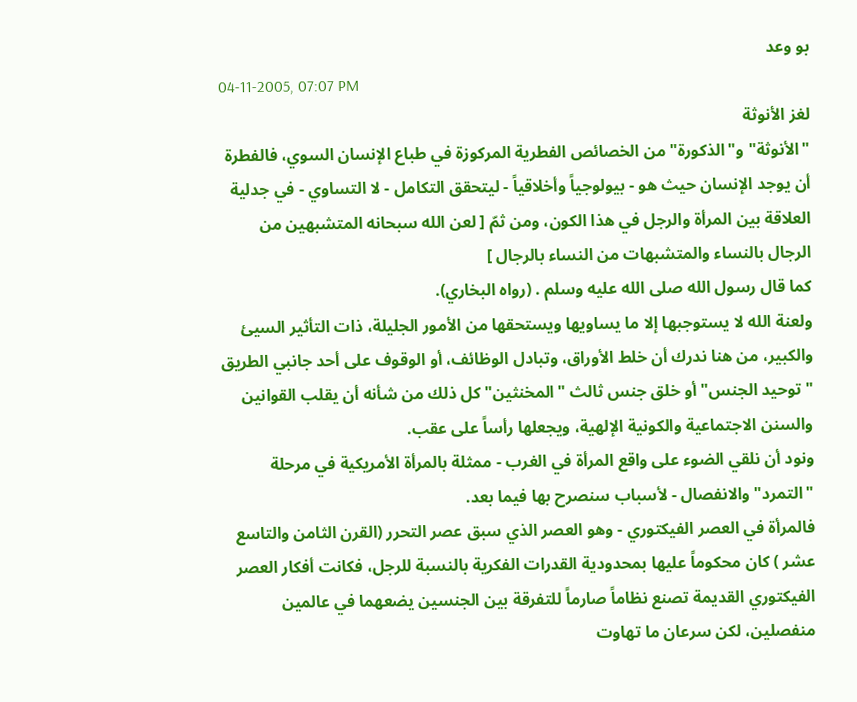بو وعد
04-11-2005, 07:07 PM
لغز الأنوثة
"الأنوثة" و"الذكورة" من الخصائص الفطرية المركوزة في طباع الإنسان السوي، فالفطرة أن يوجد الإنسان حيث هو - بيولوجياً وأخلاقياً - ليتحقق التكامل - لا التساوي - في جدلية العلاقة بين المرأة والرجل في هذا الكون، ومن ثمّ [ لعن الله سبحانه المتشبهين من الرجال بالنساء والمتشبهات من النساء بالرجال ]
كما قال رسول الله صلى الله عليه وسلم . (رواه البخاري).
ولعنة الله لا يستوجبها إلا ما يساويها ويستحقها من الأمور الجليلة، ذات التأثير السيئ والكبير، من هنا ندرك أن خلط الأوراق، وتبادل الوظائف، أو الوقوف على أحد جانبي الطريق "توحيد الجنس" أو خلق جنس ثالث "المخنثين" كل ذلك من شأنه أن يقلب القوانين والسنن الاجتماعية والكونية الإلهية، ويجعلها رأساً على عقب.
ونود أن نلقي الضوء على واقع المرأة في الغرب - ممثلة بالمرأة الأمريكية في مرحلة "التمرد" والانفصال - لأسباب سنصرح بها فيما بعد.
فالمرأة في العصر الفيكتوري - وهو العصر الذي سبق عصر التحرر (القرن الثامن والتاسع عشر ) كان محكوماً عليها بمحدودية القدرات الفكرية بالنسبة للرجل، فكانت أفكار العصر الفيكتوري القديمة تصنع نظاماً صارماً للتفرقة بين الجنسين يضعهما في عالمين منفصلين، لكن سرعان ما تهاوت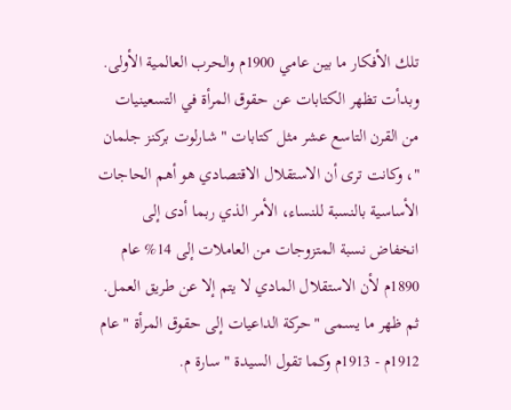تلك الأفكار ما بين عامي 1900م والحرب العالمية الأولى.
وبدأت تظهر الكتابات عن حقوق المرأة في التسعينيات من القرن التاسع عشر مثل كتابات " شارلوت بركنز جلمان "، وكانت ترى أن الاستقلال الاقتصادي هو أهم الحاجات الأساسية بالنسبة للنساء، الأمر الذي ربما أدى إلى انخفاض نسبة المتزوجات من العاملات إلى 14% عام 1890م لأن الاستقلال المادي لا يتم إلا عن طريق العمل.
ثم ظهر ما يسمى "حركة الداعيات إلى حقوق المرأة " عام 1912م - 1913م وكما تقول السيدة " سارة م.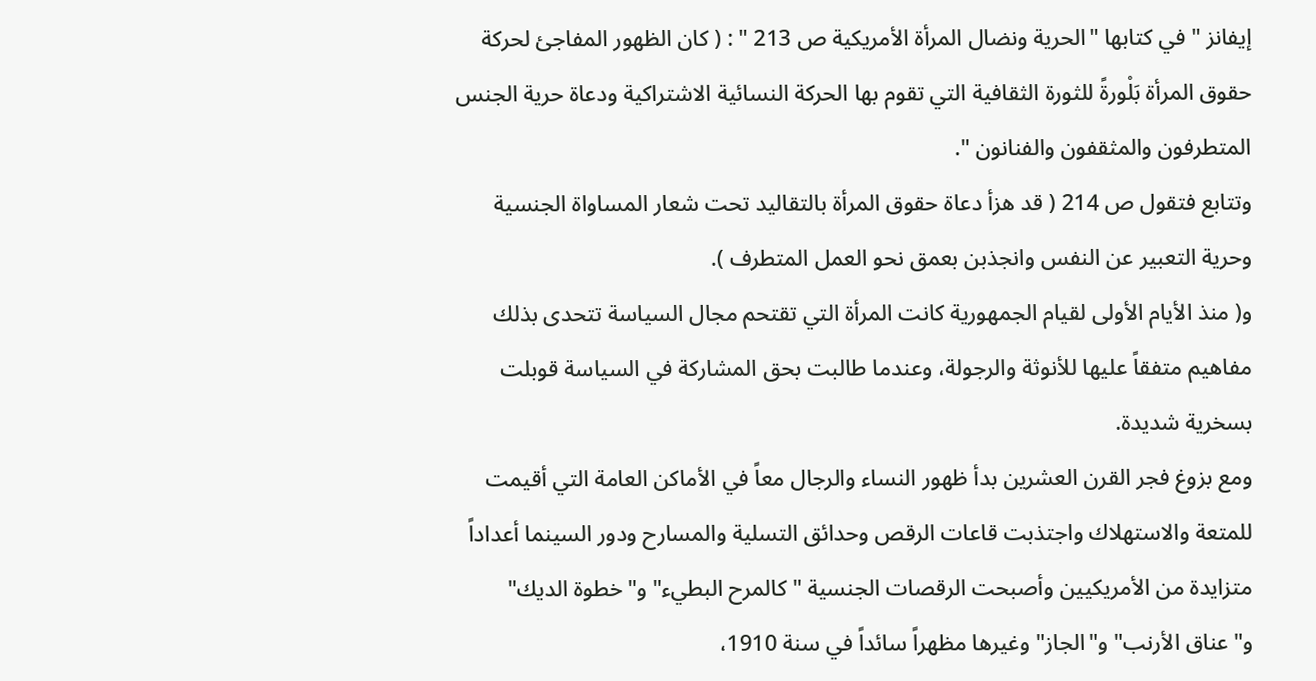إيفانز " في كتابها "الحرية ونضال المرأة الأمريكية ص 213 " : ( كان الظهور المفاجئ لحركة حقوق المرأة بَلْورةً للثورة الثقافية التي تقوم بها الحركة النسائية الاشتراكية ودعاة حرية الجنس المتطرفون والمثقفون والفنانون ".
وتتابع فتقول ص 214 ( قد هزأ دعاة حقوق المرأة بالتقاليد تحت شعار المساواة الجنسية وحرية التعبير عن النفس وانجذبن بعمق نحو العمل المتطرف ).
و( منذ الأيام الأولى لقيام الجمهورية كانت المرأة التي تقتحم مجال السياسة تتحدى بذلك مفاهيم متفقاً عليها للأنوثة والرجولة، وعندما طالبت بحق المشاركة في السياسة قوبلت بسخرية شديدة.
ومع بزوغ فجر القرن العشرين بدأ ظهور النساء والرجال معاً في الأماكن العامة التي أقيمت للمتعة والاستهلاك واجتذبت قاعات الرقص وحدائق التسلية والمسارح ودور السينما أعداداً متزايدة من الأمريكيين وأصبحت الرقصات الجنسية "كالمرح البطيء" و"خطوة الديك" و"عناق الأرنب" و"الجاز" وغيرها مظهراً سائداً في سنة 1910،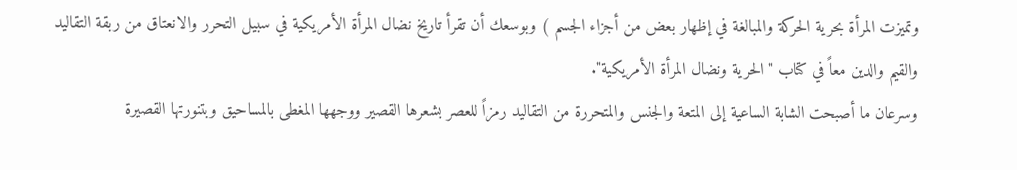وتميزت المرأة بحرية الحركة والمبالغة في إظهار بعض من أجزاء الجسم ) وبوسعك أن تقرأ تاريخ نضال المرأة الأمريكية في سبيل التحرر والانعتاق من ربقة التقاليد والقيم والدين معاً في كتاب "الحرية ونضال المرأة الأمريكية".
وسرعان ما أصبحت الشابة الساعية إلى المتعة والجنس والمتحررة من التقاليد رمزاً للعصر بشعرها القصير ووجهها المغطى بالمساحيق وبتنورتها القصيرة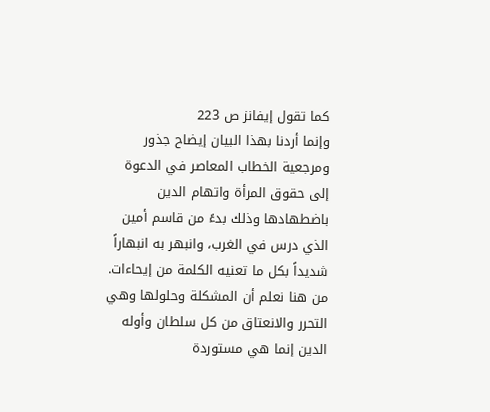كما تقول إيفانز ص 223
وإنما أردنا بهذا البيان إيضاح جذور ومرجعية الخطاب المعاصر في الدعوة إلى حقوق المرأة واتهام الدين باضطهادها وذلك بدءً من قاسم أمين الذي درس في الغرب، وانبهر به انبهاراً شديداً بكل ما تعنيه الكلمة من إيحاءات.
من هنا نعلم أن المشكلة وحلولها وهي التحرر والانعتاق من كل سلطان وأوله الدين إنما هي مستوردة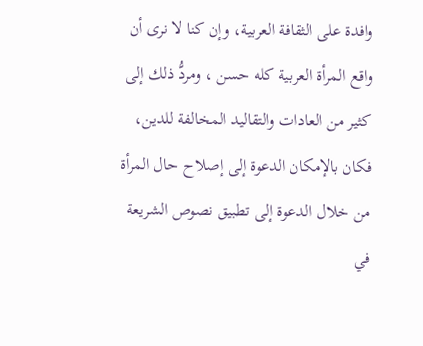وافدة على الثقافة العربية، وإن كنا لا نرى أن واقع المرأة العربية كله حسن ، ومردُّ ذلك إلى كثير من العادات والتقاليد المخالفة للدين، فكان بالإمكان الدعوة إلى إصلاح حال المرأة من خلال الدعوة إلى تطبيق نصوص الشريعة في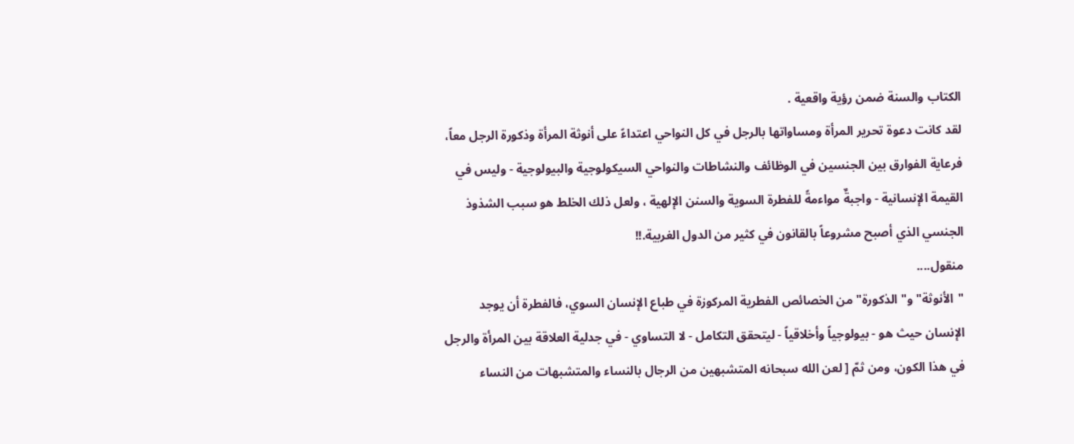الكتاب والسنة ضمن رؤية واقعية .
لقد كانت دعوة تحرير المرأة ومساواتها بالرجل في كل النواحي اعتداءً على أنوثة المرأة وذكورة الرجل معاً، فرعاية الفوارق بين الجنسين في الوظائف والنشاطات والنواحي السيكولوجية والبيولوجية - وليس في القيمة الإنسانية - واجبةٌ مواءمةً للفطرة السوية والسنن الإلهية ، ولعل ذلك الخلط هو سبب الشذوذ الجنسي الذي أصبح مشروعاً بالقانون في كثير من الدول الغربية.!!
منقول....
"الأنوثة" و"الذكورة" من الخصائص الفطرية المركوزة في طباع الإنسان السوي، فالفطرة أن يوجد الإنسان حيث هو - بيولوجياً وأخلاقياً - ليتحقق التكامل - لا التساوي - في جدلية العلاقة بين المرأة والرجل في هذا الكون، ومن ثمّ [ لعن الله سبحانه المتشبهين من الرجال بالنساء والمتشبهات من النساء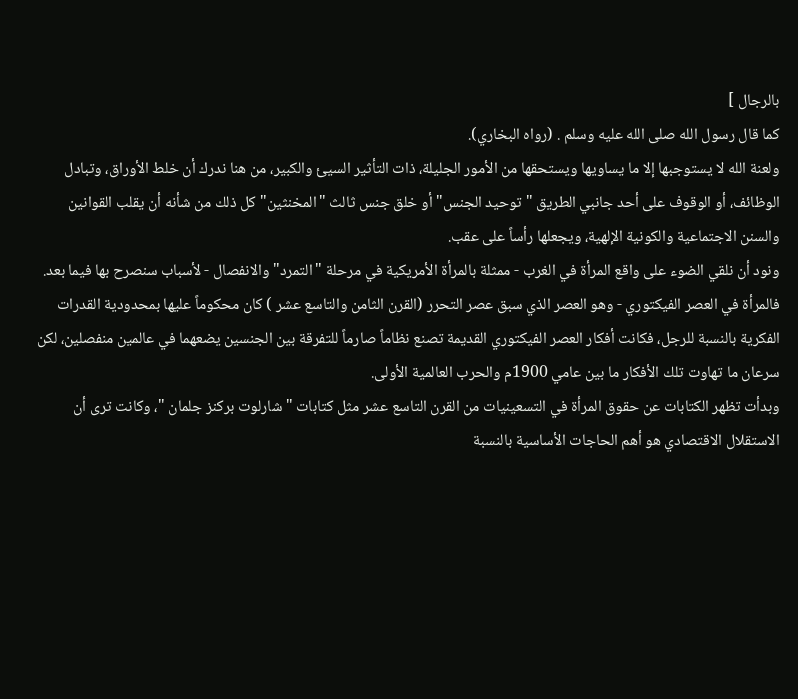بالرجال ]
كما قال رسول الله صلى الله عليه وسلم . (رواه البخاري).
ولعنة الله لا يستوجبها إلا ما يساويها ويستحقها من الأمور الجليلة، ذات التأثير السيئ والكبير، من هنا ندرك أن خلط الأوراق، وتبادل الوظائف، أو الوقوف على أحد جانبي الطريق "توحيد الجنس" أو خلق جنس ثالث "المخنثين" كل ذلك من شأنه أن يقلب القوانين والسنن الاجتماعية والكونية الإلهية، ويجعلها رأساً على عقب.
ونود أن نلقي الضوء على واقع المرأة في الغرب - ممثلة بالمرأة الأمريكية في مرحلة "التمرد" والانفصال - لأسباب سنصرح بها فيما بعد.
فالمرأة في العصر الفيكتوري - وهو العصر الذي سبق عصر التحرر (القرن الثامن والتاسع عشر ) كان محكوماً عليها بمحدودية القدرات الفكرية بالنسبة للرجل، فكانت أفكار العصر الفيكتوري القديمة تصنع نظاماً صارماً للتفرقة بين الجنسين يضعهما في عالمين منفصلين، لكن سرعان ما تهاوت تلك الأفكار ما بين عامي 1900م والحرب العالمية الأولى.
وبدأت تظهر الكتابات عن حقوق المرأة في التسعينيات من القرن التاسع عشر مثل كتابات " شارلوت بركنز جلمان "، وكانت ترى أن الاستقلال الاقتصادي هو أهم الحاجات الأساسية بالنسبة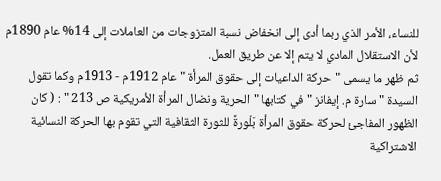للنساء، الأمر الذي ربما أدى إلى انخفاض نسبة المتزوجات من العاملات إلى 14% عام 1890م لأن الاستقلال المادي لا يتم إلا عن طريق العمل.
ثم ظهر ما يسمى "حركة الداعيات إلى حقوق المرأة " عام 1912م - 1913م وكما تقول السيدة " سارة م. إيفانز " في كتابها "الحرية ونضال المرأة الأمريكية ص 213 " : ( كان الظهور المفاجئ لحركة حقوق المرأة بَلْورةً للثورة الثقافية التي تقوم بها الحركة النسائية الاشتراكية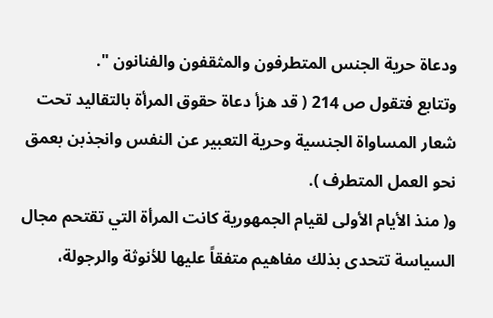ودعاة حرية الجنس المتطرفون والمثقفون والفنانون ".
وتتابع فتقول ص 214 ( قد هزأ دعاة حقوق المرأة بالتقاليد تحت شعار المساواة الجنسية وحرية التعبير عن النفس وانجذبن بعمق نحو العمل المتطرف ).
و( منذ الأيام الأولى لقيام الجمهورية كانت المرأة التي تقتحم مجال السياسة تتحدى بذلك مفاهيم متفقاً عليها للأنوثة والرجولة،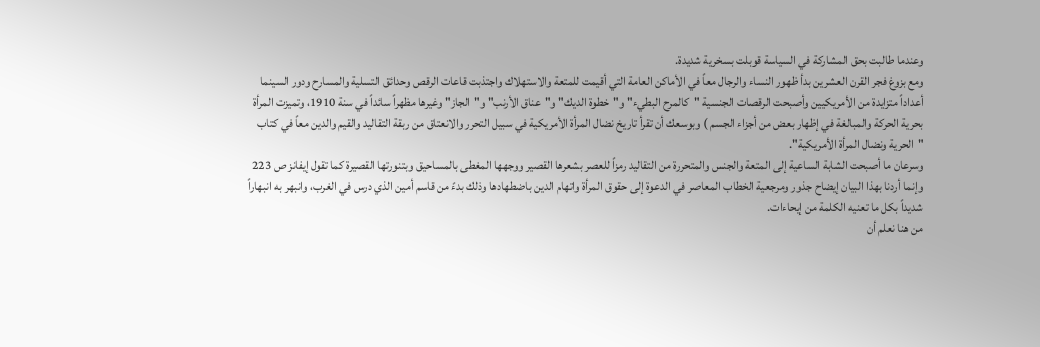وعندما طالبت بحق المشاركة في السياسة قوبلت بسخرية شديدة.
ومع بزوغ فجر القرن العشرين بدأ ظهور النساء والرجال معاً في الأماكن العامة التي أقيمت للمتعة والاستهلاك واجتذبت قاعات الرقص وحدائق التسلية والمسارح ودور السينما أعداداً متزايدة من الأمريكيين وأصبحت الرقصات الجنسية "كالمرح البطيء" و"خطوة الديك" و"عناق الأرنب" و"الجاز" وغيرها مظهراً سائداً في سنة 1910، وتميزت المرأة بحرية الحركة والمبالغة في إظهار بعض من أجزاء الجسم ) وبوسعك أن تقرأ تاريخ نضال المرأة الأمريكية في سبيل التحرر والانعتاق من ربقة التقاليد والقيم والدين معاً في كتاب "الحرية ونضال المرأة الأمريكية".
وسرعان ما أصبحت الشابة الساعية إلى المتعة والجنس والمتحررة من التقاليد رمزاً للعصر بشعرها القصير ووجهها المغطى بالمساحيق وبتنورتها القصيرة كما تقول إيفانز ص 223
وإنما أردنا بهذا البيان إيضاح جذور ومرجعية الخطاب المعاصر في الدعوة إلى حقوق المرأة واتهام الدين باضطهادها وذلك بدءً من قاسم أمين الذي درس في الغرب، وانبهر به انبهاراً شديداً بكل ما تعنيه الكلمة من إيحاءات.
من هنا نعلم أن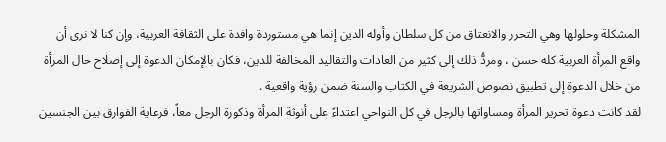المشكلة وحلولها وهي التحرر والانعتاق من كل سلطان وأوله الدين إنما هي مستوردة وافدة على الثقافة العربية، وإن كنا لا نرى أن واقع المرأة العربية كله حسن ، ومردُّ ذلك إلى كثير من العادات والتقاليد المخالفة للدين، فكان بالإمكان الدعوة إلى إصلاح حال المرأة من خلال الدعوة إلى تطبيق نصوص الشريعة في الكتاب والسنة ضمن رؤية واقعية .
لقد كانت دعوة تحرير المرأة ومساواتها بالرجل في كل النواحي اعتداءً على أنوثة المرأة وذكورة الرجل معاً، فرعاية الفوارق بين الجنسين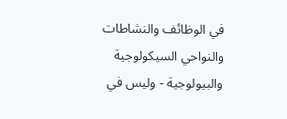في الوظائف والنشاطات والنواحي السيكولوجية والبيولوجية - وليس في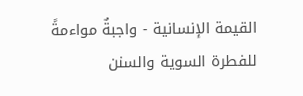القيمة الإنسانية - واجبةٌ مواءمةً للفطرة السوية والسنن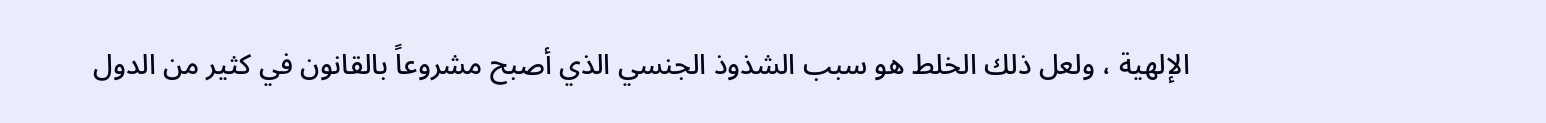الإلهية ، ولعل ذلك الخلط هو سبب الشذوذ الجنسي الذي أصبح مشروعاً بالقانون في كثير من الدول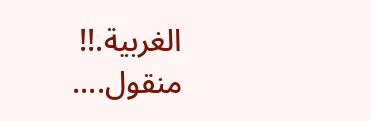الغربية.!!
منقول....